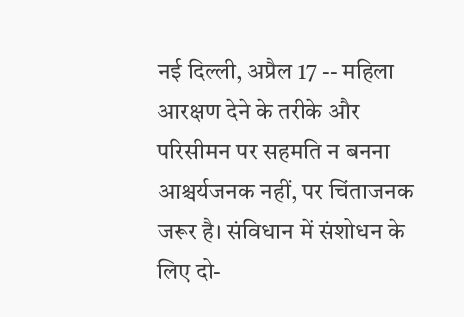नई दिल्ली, अप्रैल 17 -- महिला आरक्षण देने के तरीके और परिसीमन पर सहमति न बनना आश्चर्यजनक नहीं, पर चिंताजनक जरूर है। संविधान में संशोधन के लिए दो-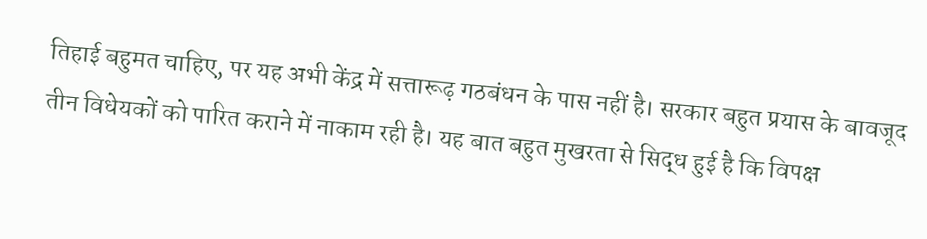तिहाई बहुमत चाहिए, पर यह अभी केंद्र में सत्तारूढ़ गठबंधन के पास नहीं है। सरकार बहुत प्रयास के बावजूद तीन विधेयकों को पारित कराने में नाकाम रही है। यह बात बहुत मुखरता से सिद्ध हुई है कि विपक्ष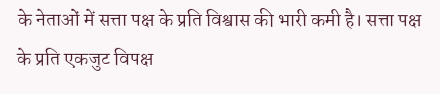के नेताओं में सत्ता पक्ष के प्रति विश्वास की भारी कमी है। सत्ता पक्ष के प्रति एकजुट विपक्ष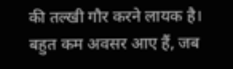की तल्खी गौर करने लायक है। बहुत कम अवसर आए हैं, जब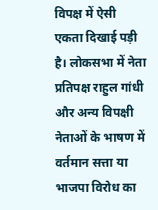विपक्ष में ऐसी एकता दिखाई पड़ी है। लोकसभा में नेता प्रतिपक्ष राहुल गांधी और अन्य विपक्षी नेताओं के भाषण में वर्तमान सत्ता या भाजपा विरोध का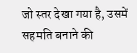जो स्तर देखा गया है, उसमें सहमति बनाने की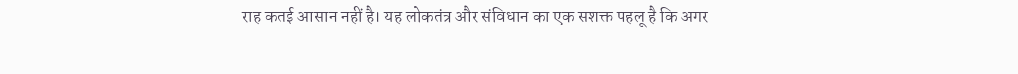राह कतई आसान नहीं है। यह लोकतंत्र और संविधान का एक सशक्त पहलू है कि अगर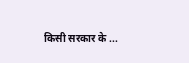किसी सरकार के ...